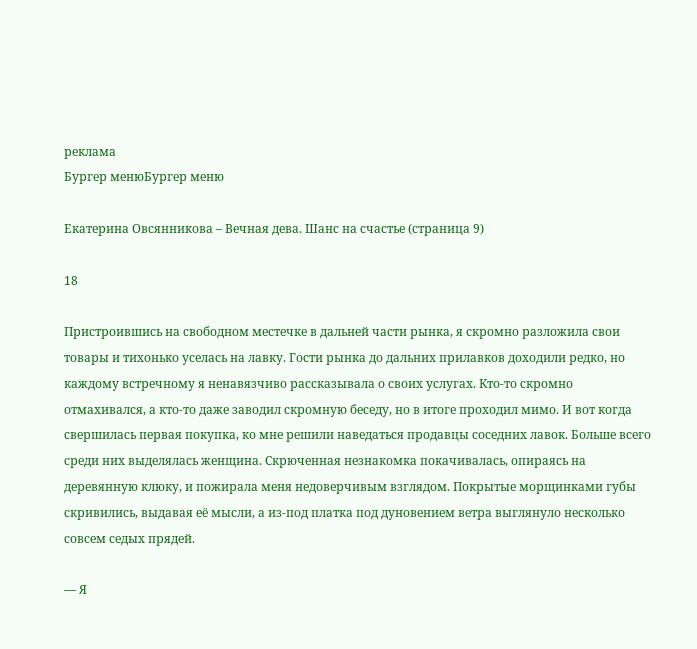реклама
Бургер менюБургер меню

Екатерина Овсянникова – Вечная дева. Шанс на счастье (страница 9)

18

Пристроившись на свободном местечке в дальней части рынка, я скромно разложила свои товары и тихонько уселась на лавку. Гости рынка до дальних прилавков доходили редко, но каждому встречному я ненавязчиво рассказывала о своих услугах. Кто-то скромно отмахивался, а кто-то даже заводил скромную беседу, но в итоге проходил мимо. И вот когда свершилась первая покупка, ко мне решили наведаться продавцы соседних лавок. Больше всего среди них выделялась женщина. Скрюченная незнакомка покачивалась, опираясь на деревянную клюку, и пожирала меня недоверчивым взглядом. Покрытые морщинками губы скривились, выдавая её мысли, а из-под платка под дуновением ветра выглянуло несколько совсем седых прядей.

— Я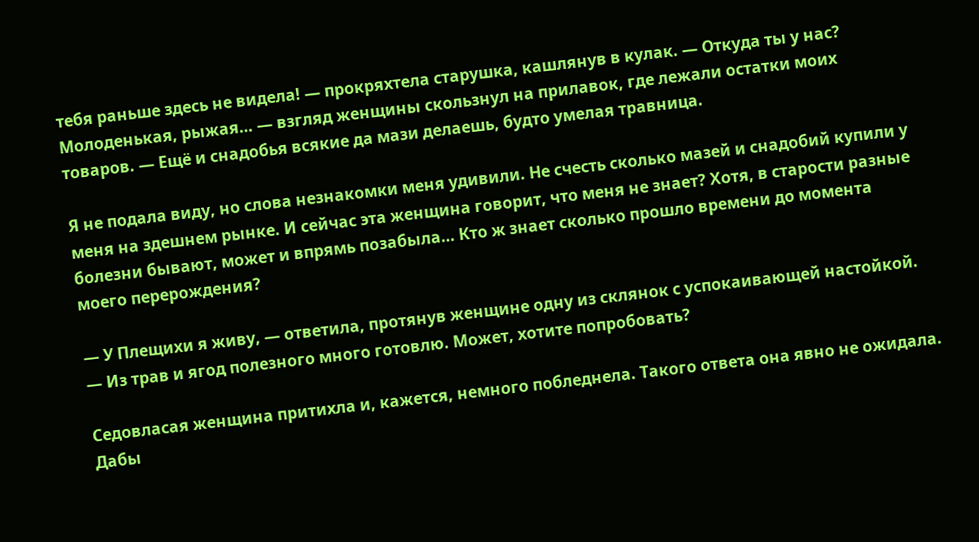тебя раньше здесь не видела! — прокряхтела старушка, кашлянув в кулак. — Откуда ты у нас? Молоденькая, рыжая… — взгляд женщины скользнул на прилавок, где лежали остатки моих товаров. — Ещё и снадобья всякие да мази делаешь, будто умелая травница.

Я не подала виду, но слова незнакомки меня удивили. Не счесть сколько мазей и снадобий купили у меня на здешнем рынке. И сейчас эта женщина говорит, что меня не знает? Хотя, в старости разные болезни бывают, может и впрямь позабыла… Кто ж знает сколько прошло времени до момента моего перерождения?

— У Плещихи я живу, — ответила, протянув женщине одну из склянок с успокаивающей настойкой. — Из трав и ягод полезного много готовлю. Может, хотите попробовать?

Седовласая женщина притихла и, кажется, немного побледнела. Такого ответа она явно не ожидала. Дабы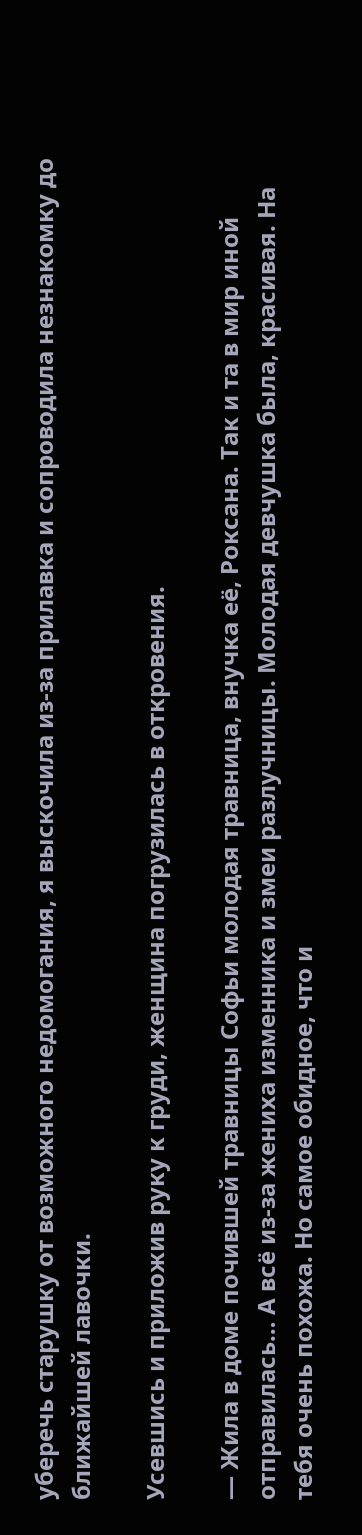уберечь старушку от возможного недомогания, я выскочила из-за прилавка и сопроводила незнакомку до ближайшей лавочки.

Усевшись и приложив руку к груди, женщина погрузилась в откровения.

— Жила в доме почившей травницы Софьи молодая травница, внучка её, Роксана. Так и та в мир иной отправилась… А всё из-за жениха изменника и змеи разлучницы. Молодая девчушка была, красивая. На тебя очень похожа. Но самое обидное, что и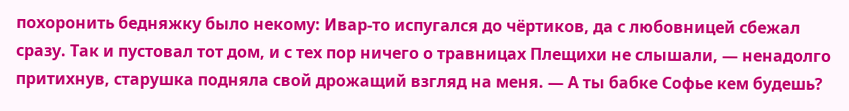похоронить бедняжку было некому: Ивар-то испугался до чёртиков, да с любовницей сбежал сразу. Так и пустовал тот дом, и с тех пор ничего о травницах Плещихи не слышали, — ненадолго притихнув, старушка подняла свой дрожащий взгляд на меня. — А ты бабке Софье кем будешь?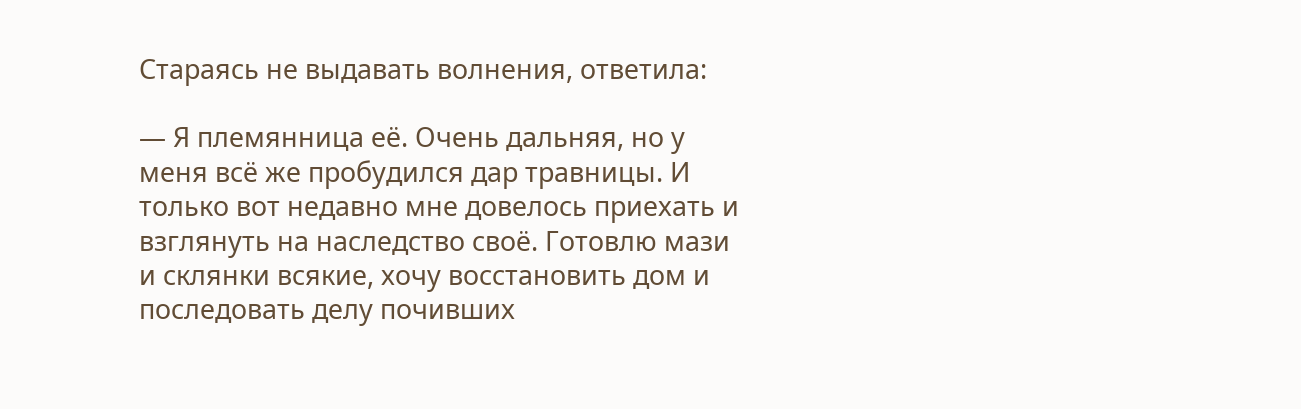Стараясь не выдавать волнения, ответила:

— Я племянница её. Очень дальняя, но у меня всё же пробудился дар травницы. И только вот недавно мне довелось приехать и взглянуть на наследство своё. Готовлю мази и склянки всякие, хочу восстановить дом и последовать делу почивших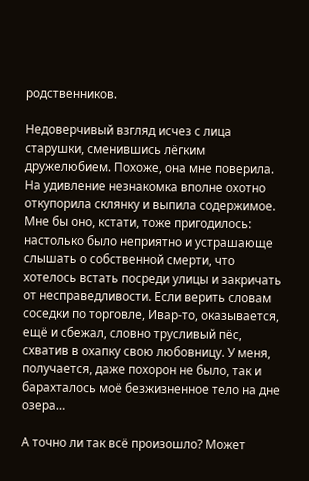родственников.

Недоверчивый взгляд исчез с лица старушки, сменившись лёгким дружелюбием. Похоже, она мне поверила. На удивление незнакомка вполне охотно откупорила склянку и выпила содержимое. Мне бы оно, кстати, тоже пригодилось: настолько было неприятно и устрашающе слышать о собственной смерти, что хотелось встать посреди улицы и закричать от несправедливости. Если верить словам соседки по торговле, Ивар-то, оказывается, ещё и сбежал, словно трусливый пёс, схватив в охапку свою любовницу. У меня, получается, даже похорон не было, так и барахталось моё безжизненное тело на дне озера…

А точно ли так всё произошло? Может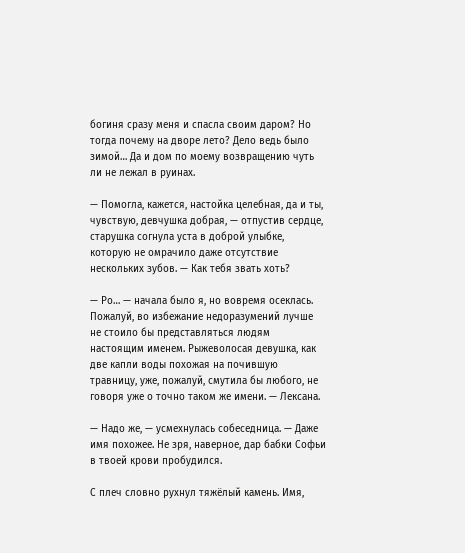богиня сразу меня и спасла своим даром? Но тогда почему на дворе лето? Дело ведь было зимой… Да и дом по моему возвращению чуть ли не лежал в руинах.

— Помогла, кажется, настойка целебная, да и ты, чувствую, девчушка добрая, — отпустив сердце, старушка согнула уста в доброй улыбке, которую не омрачило даже отсутствие нескольких зубов. — Как тебя звать хоть?

— Ро… — начала было я, но вовремя осеклась. Пожалуй, во избежание недоразумений лучше не стоило бы представляться людям настоящим именем. Рыжеволосая девушка, как две капли воды похожая на почившую травницу, уже, пожалуй, смутила бы любого, не говоря уже о точно таком же имени. — Лексана.

— Надо же, — усмехнулась собеседница. — Даже имя похожее. Не зря, наверное, дар бабки Софьи в твоей крови пробудился.

С плеч словно рухнул тяжёлый камень. Имя,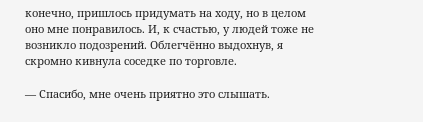конечно, пришлось придумать на ходу, но в целом оно мне понравилось. И, к счастью, у людей тоже не возникло подозрений. Облегчённо выдохнув, я скромно кивнула соседке по торговле.

— Спасибо, мне очень приятно это слышать.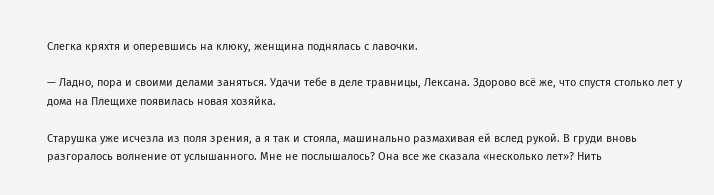Слегка кряхтя и оперевшись на клюку, женщина поднялась с лавочки.

— Ладно, пора и своими делами заняться. Удачи тебе в деле травницы, Лексана. Здорово всё же, что спустя столько лет у дома на Плещихе появилась новая хозяйка.

Старушка уже исчезла из поля зрения, а я так и стояла, машинально размахивая ей вслед рукой. В груди вновь разгоралось волнение от услышанного. Мне не послышалось? Она все же сказала «несколько лет»? Нить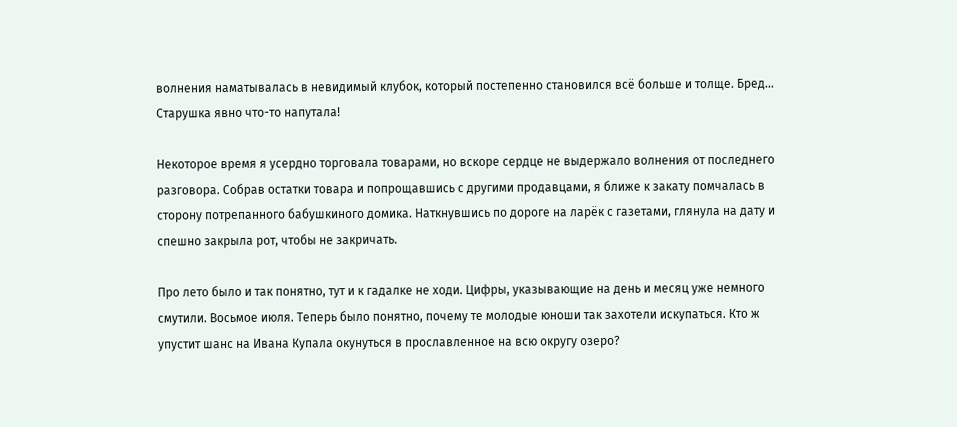волнения наматывалась в невидимый клубок, который постепенно становился всё больше и толще. Бред… Старушка явно что-то напутала!

Некоторое время я усердно торговала товарами, но вскоре сердце не выдержало волнения от последнего разговора. Собрав остатки товара и попрощавшись с другими продавцами, я ближе к закату помчалась в сторону потрепанного бабушкиного домика. Наткнувшись по дороге на ларёк с газетами, глянула на дату и спешно закрыла рот, чтобы не закричать.

Про лето было и так понятно, тут и к гадалке не ходи. Цифры, указывающие на день и месяц уже немного смутили. Восьмое июля. Теперь было понятно, почему те молодые юноши так захотели искупаться. Кто ж упустит шанс на Ивана Купала окунуться в прославленное на всю округу озеро?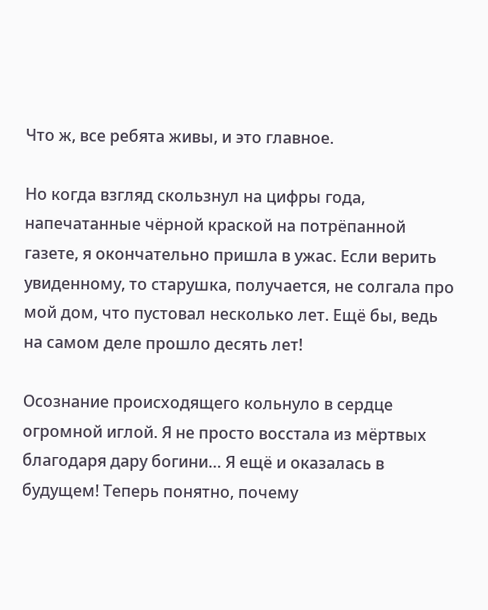Что ж, все ребята живы, и это главное.

Но когда взгляд скользнул на цифры года, напечатанные чёрной краской на потрёпанной газете, я окончательно пришла в ужас. Если верить увиденному, то старушка, получается, не солгала про мой дом, что пустовал несколько лет. Ещё бы, ведь на самом деле прошло десять лет!

Осознание происходящего кольнуло в сердце огромной иглой. Я не просто восстала из мёртвых благодаря дару богини… Я ещё и оказалась в будущем! Теперь понятно, почему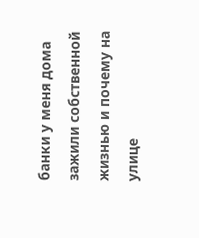банки у меня дома зажили собственной жизнью и почему на улице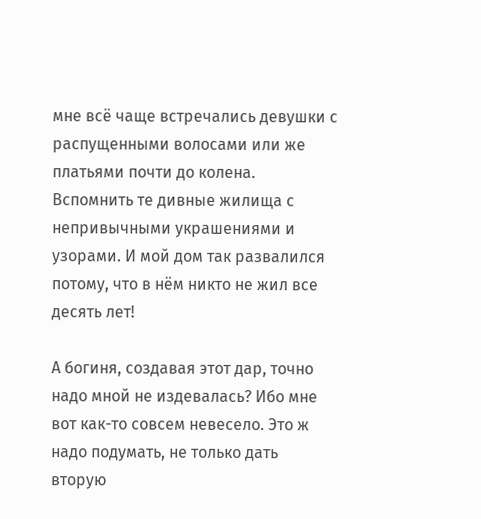мне всё чаще встречались девушки с распущенными волосами или же платьями почти до колена. Вспомнить те дивные жилища с непривычными украшениями и узорами. И мой дом так развалился потому, что в нём никто не жил все десять лет!

А богиня, создавая этот дар, точно надо мной не издевалась? Ибо мне вот как-то совсем невесело. Это ж надо подумать, не только дать вторую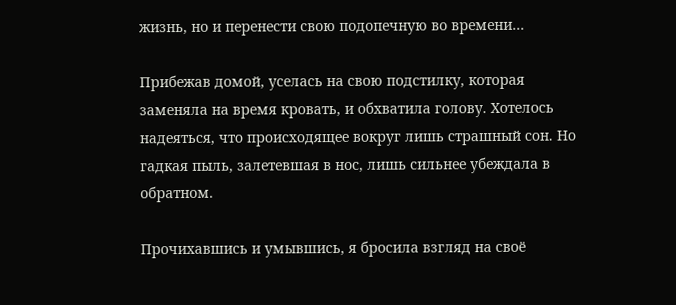жизнь, но и перенести свою подопечную во времени…

Прибежав домой, уселась на свою подстилку, которая заменяла на время кровать, и обхватила голову. Хотелось надеяться, что происходящее вокруг лишь страшный сон. Но гадкая пыль, залетевшая в нос, лишь сильнее убеждала в обратном.

Прочихавшись и умывшись, я бросила взгляд на своё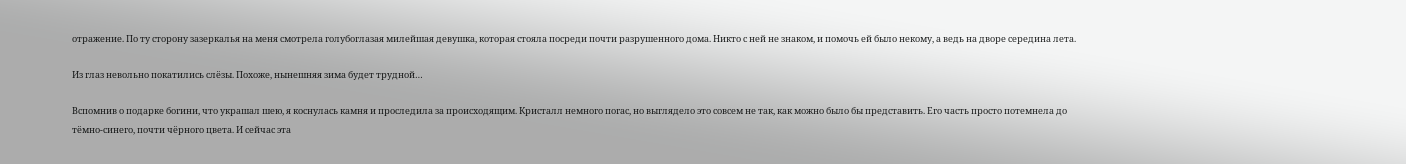отражение. По ту сторону зазеркалья на меня смотрела голубоглазая милейшая девушка, которая стояла посреди почти разрушенного дома. Никто с ней не знаком, и помочь ей было некому, а ведь на дворе середина лета.

Из глаз невольно покатились слёзы. Похоже, нынешняя зима будет трудной…

Вспомнив о подарке богини, что украшал шею, я коснулась камня и проследила за происходящим. Кристалл немного погас, но выглядело это совсем не так, как можно было бы представить. Его часть просто потемнела до тёмно-синего, почти чёрного цвета. И сейчас эта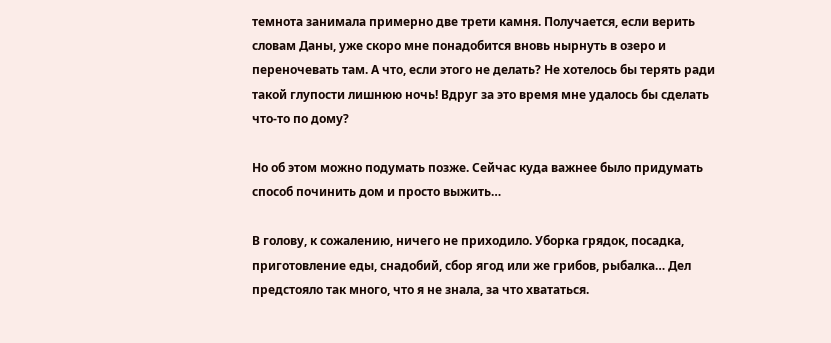темнота занимала примерно две трети камня. Получается, если верить словам Даны, уже скоро мне понадобится вновь нырнуть в озеро и переночевать там. А что, если этого не делать? Не хотелось бы терять ради такой глупости лишнюю ночь! Вдруг за это время мне удалось бы сделать что-то по дому?

Но об этом можно подумать позже. Сейчас куда важнее было придумать способ починить дом и просто выжить…

В голову, к сожалению, ничего не приходило. Уборка грядок, посадка, приготовление еды, снадобий, сбор ягод или же грибов, рыбалка… Дел предстояло так много, что я не знала, за что хвататься.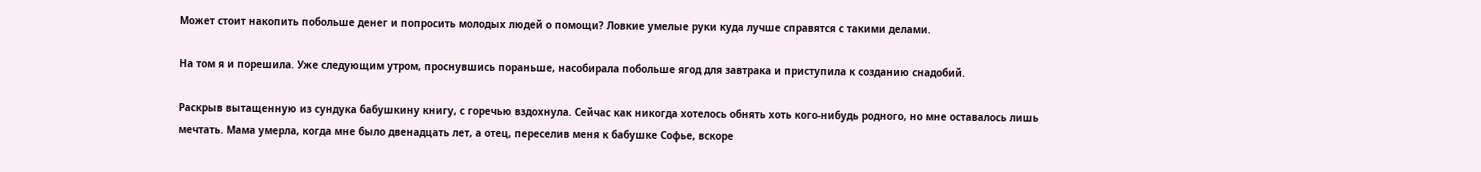Может стоит накопить побольше денег и попросить молодых людей о помощи? Ловкие умелые руки куда лучше справятся с такими делами.

На том я и порешила. Уже следующим утром, проснувшись пораньше, насобирала побольше ягод для завтрака и приступила к созданию снадобий.

Раскрыв вытащенную из сундука бабушкину книгу, с горечью вздохнула. Сейчас как никогда хотелось обнять хоть кого-нибудь родного, но мне оставалось лишь мечтать. Мама умерла, когда мне было двенадцать лет, а отец, переселив меня к бабушке Софье, вскоре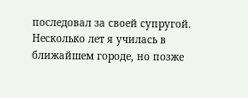последовал за своей супругой. Несколько лет я училась в ближайшем городе, но позже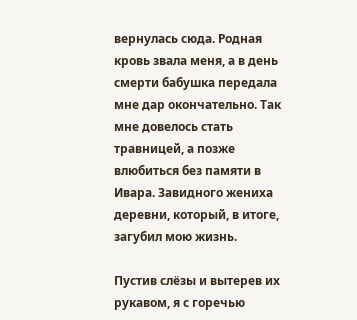вернулась сюда. Родная кровь звала меня, а в день смерти бабушка передала мне дар окончательно. Так мне довелось стать травницей, а позже влюбиться без памяти в Ивара. Завидного жениха деревни, который, в итоге, загубил мою жизнь.

Пустив слёзы и вытерев их рукавом, я с горечью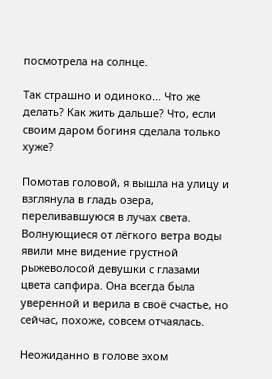посмотрела на солнце.

Так страшно и одиноко… Что же делать? Как жить дальше? Что, если своим даром богиня сделала только хуже?

Помотав головой, я вышла на улицу и взглянула в гладь озера, переливавшуюся в лучах света. Волнующиеся от лёгкого ветра воды явили мне видение грустной рыжеволосой девушки с глазами цвета сапфира. Она всегда была уверенной и верила в своё счастье, но сейчас, похоже, совсем отчаялась.

Неожиданно в голове эхом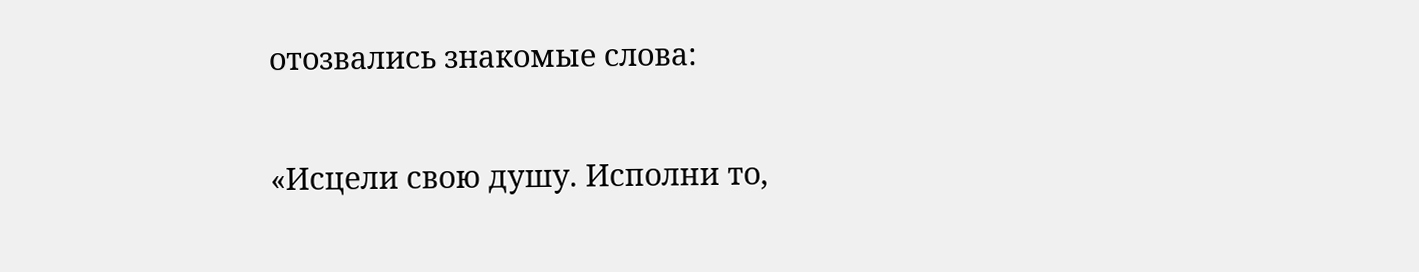отозвались знакомые слова:

«Исцели свою душу. Исполни то,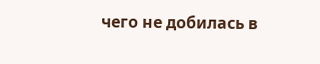чего не добилась в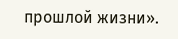прошлой жизни».